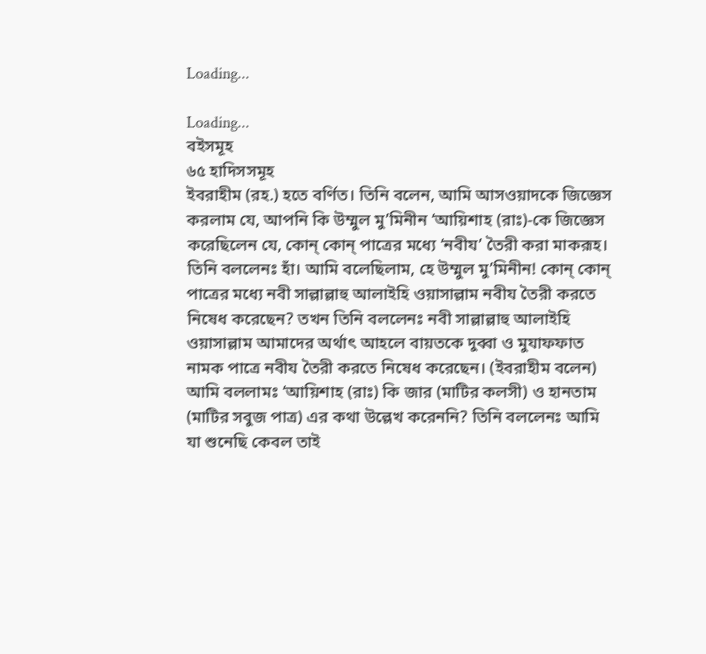Loading...

Loading...
বইসমূহ
৬৫ হাদিসসমূহ
ইবরাহীম (রহ.) হতে বর্ণিত। তিনি বলেন, আমি আসওয়াদকে জিজ্ঞেস করলাম যে, আপনি কি উম্মুল মু’মিনীন ‘আয়িশাহ (রাঃ)-কে জিজ্ঞেস করেছিলেন যে, কোন্ কোন্ পাত্রের মধ্যে ‘নবীয’ তৈরী করা মাকরূহ। তিনি বললেনঃ হাঁ। আমি বলেছিলাম, হে উম্মুল মু’মিনীন! কোন্ কোন্ পাত্রের মধ্যে নবী সাল্লাল্লাহু আলাইহি ওয়াসাল্লাম নবীয তৈরী করতে নিষেধ করেছেন? তখন তিনি বললেনঃ নবী সাল্লাল্লাহু আলাইহি ওয়াসাল্লাম আমাদের অর্থাৎ আহলে বায়তকে দুব্বা ও মুযাফফাত নামক পাত্রে নবীয তৈরী করতে নিষেধ করেছেন। (ইবরাহীম বলেন) আমি বললামঃ ‘আয়িশাহ (রাঃ) কি জার (মাটির কলসী) ও হানতাম (মাটির সবুজ পাত্র) এর কথা উল্লেখ করেননি? তিনি বললেনঃ আমি যা শুনেছি কেবল তাই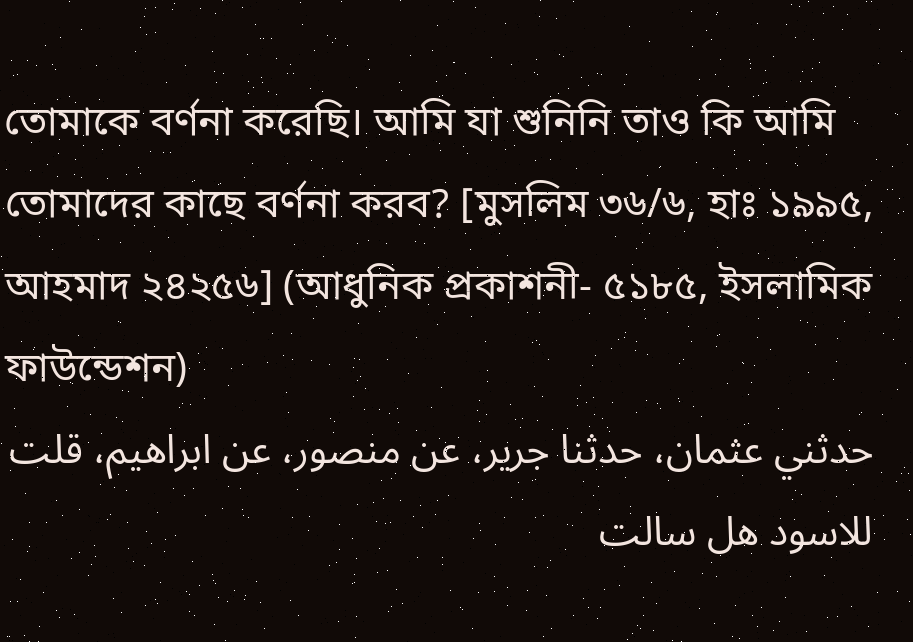তোমাকে বর্ণনা করেছি। আমি যা শুনিনি তাও কি আমি তোমাদের কাছে বর্ণনা করব? [মুসলিম ৩৬/৬, হাঃ ১৯৯৫, আহমাদ ২৪২৫৬] (আধুনিক প্রকাশনী- ৫১৮৫, ইসলামিক ফাউন্ডেশন)
حدثني عثمان، حدثنا جرير، عن منصور، عن ابراهيم، قلت للاسود هل سالت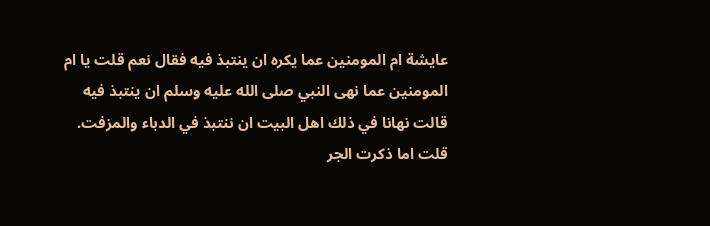عايشة ام المومنين عما يكره ان ينتبذ فيه فقال نعم قلت يا ام المومنين عما نهى النبي صلى الله عليه وسلم ان ينتبذ فيه قالت نهانا في ذلك اهل البيت ان ننتبذ في الدباء والمزفت. قلت اما ذكرت الجر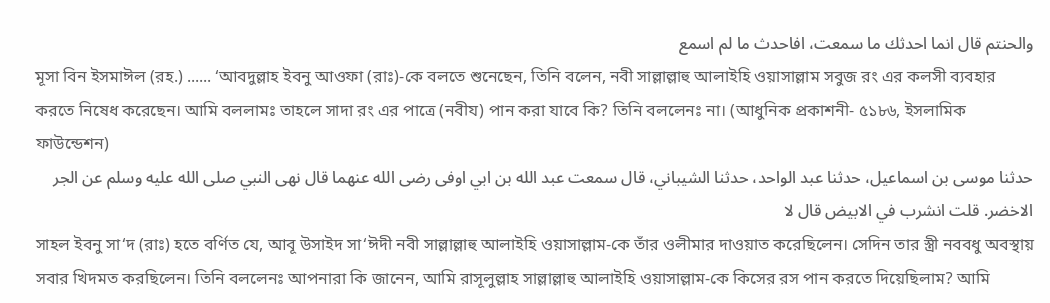والحنتم قال انما احدثك ما سمعت، افاحدث ما لم اسمع
মূসা বিন ইসমাঈল (রহ.) ...... ‘আবদুল্লাহ ইবনু আওফা (রাঃ)-কে বলতে শুনেছেন, তিনি বলেন, নবী সাল্লাল্লাহু আলাইহি ওয়াসাল্লাম সবুজ রং এর কলসী ব্যবহার করতে নিষেধ করেছেন। আমি বললামঃ তাহলে সাদা রং এর পাত্রে (নবীয) পান করা যাবে কি? তিনি বললেনঃ না। (আধুনিক প্রকাশনী- ৫১৮৬, ইসলামিক ফাউন্ডেশন)
حدثنا موسى بن اسماعيل، حدثنا عبد الواحد، حدثنا الشيباني، قال سمعت عبد الله بن ابي اوفى رضى الله عنهما قال نهى النبي صلى الله عليه وسلم عن الجر الاخضر. قلت انشرب في الابيض قال لا
সাহল ইবনু সা‘দ (রাঃ) হতে বর্ণিত যে, আবূ উসাইদ সা‘ঈদী নবী সাল্লাল্লাহু আলাইহি ওয়াসাল্লাম-কে তাঁর ওলীমার দাওয়াত করেছিলেন। সেদিন তার স্ত্রী নববধু অবস্থায় সবার খিদমত করছিলেন। তিনি বললেনঃ আপনারা কি জানেন, আমি রাসূলুল্লাহ সাল্লাল্লাহু আলাইহি ওয়াসাল্লাম-কে কিসের রস পান করতে দিয়েছিলাম? আমি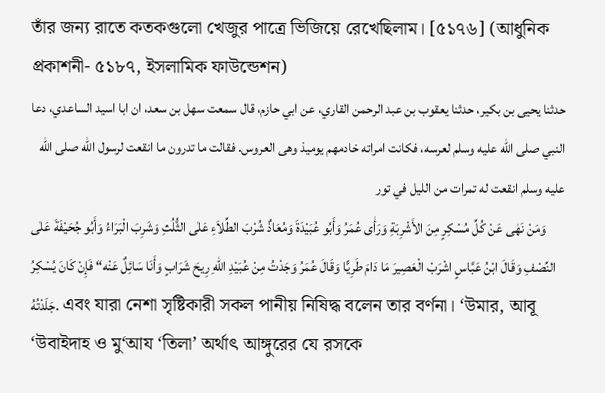তাঁর জন্য রাতে কতকগুলো খেজুর পাত্রে ভিজিয়ে রেখেছিলাম। [৫১৭৬] (আধুনিক প্রকাশনী- ৫১৮৭, ইসলামিক ফাউন্ডেশন)
حدثنا يحيى بن بكير، حدثنا يعقوب بن عبد الرحمن القاري، عن ابي حازم، قال سمعت سهل بن سعد، ان ابا اسيد الساعدي، دعا النبي صلى الله عليه وسلم لعرسه، فكانت امراته خادمهم يوميذ وهى العروس. فقالت ما تدرون ما انقعت لرسول الله صلى الله عليه وسلم انقعت له تمرات من الليل في تور
وَمَنْ نَهٰى عَنْ كُلِّ مُسْكِرٍ مِنَ الأَشْرِبَةِ وَرَأٰى عُمَرُ وَأَبُو عُبَيْدَةَ وَمُعَاذٌ شُرْبَ الطِّلاَءِ عَلٰى الثُّلُثِ وَشَرِبَ الْبَرَاءُ وَأَبُو جُحَيْفَةَ عَلٰى النِّصْفِ وَقَالَ ابْنُ عَبَّاسٍ اشْرَبْ الْعَصِيرَ مَا دَامَ طَرِيًّا وَقَالَ عُمَرُ وَجَدْتُ مِنْ عُبَيْدِ اللهِ رِيحَ شَرَابٍ وَأَنَا سَائِلٌ عَنْه“ فَإِنْ كَانَ يُسْكِرُ جَلَدْتُهُ. এবং যারা নেশা সৃষ্টিকারী সকল পানীয় নিষিদ্ধ বলেন তার বর্ণনা। ‘উমার, আবূ ‘উবাইদাহ ও মু‘আয ‘তিলা’ অর্থাৎ আঙ্গুরের যে রসকে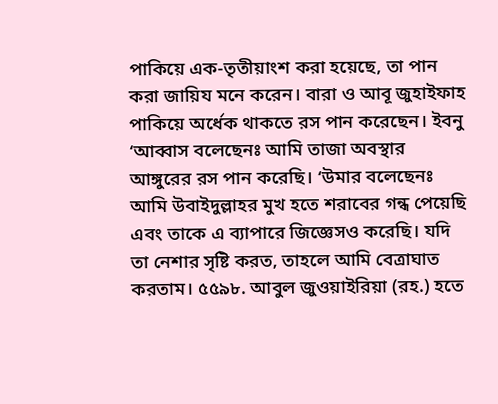পাকিয়ে এক-তৃতীয়াংশ করা হয়েছে, তা পান করা জায়িয মনে করেন। বারা ও আবূ জুহাইফাহ পাকিয়ে অর্ধেক থাকতে রস পান করেছেন। ইবনু ‘আব্বাস বলেছেনঃ আমি তাজা অবস্থার আঙ্গুরের রস পান করেছি। ‘উমার বলেছেনঃ আমি উবাইদুল্লাহর মুখ হতে শরাবের গন্ধ পেয়েছি এবং তাকে এ ব্যাপারে জিজ্ঞেসও করেছি। যদি তা নেশার সৃষ্টি করত, তাহলে আমি বেত্রাঘাত করতাম। ৫৫৯৮. আবুল জুওয়াইরিয়া (রহ.) হতে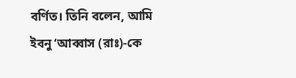বর্ণিত। তিনি বলেন, আমি ইবনু ‘আব্বাস (রাঃ)-কে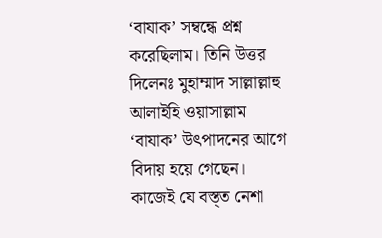‘বাযাক’ সম্বন্ধে প্রশ্ন করেছিলাম। তিনি উত্তর দিলেনঃ মুহাম্মাদ সাল্লাল্লাহু আলাইহি ওয়াসাল্লাম ‘বাযাক’ উৎপাদনের আগে বিদায় হয়ে গেছেন। কাজেই যে বস্ত্ত নেশা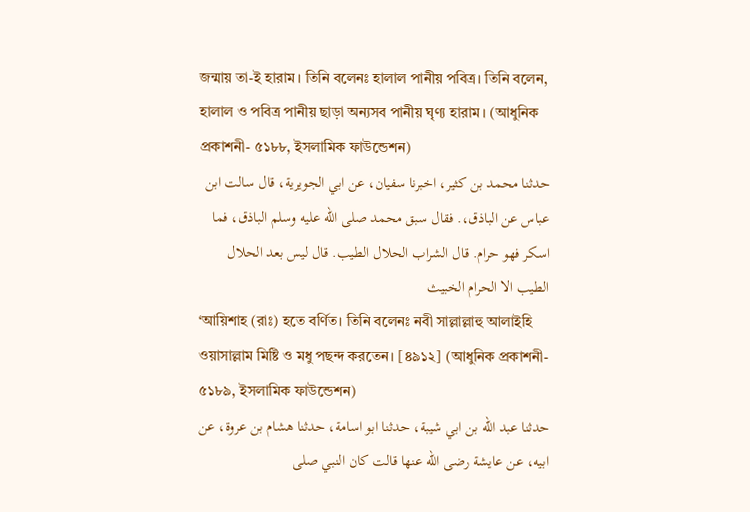জন্মায় তা-ই হারাম। তিনি বলেনঃ হালাল পানীয় পবিত্র। তিনি বলেন, হালাল ও পবিত্র পানীয় ছাড়া অন্যসব পানীয় ঘৃণ্য হারাম। (আধুনিক প্রকাশনী- ৫১৮৮, ইসলামিক ফাউন্ডেশন)
حدثنا محمد بن كثير، اخبرنا سفيان، عن ابي الجويرية، قال سالت ابن عباس عن الباذق،. فقال سبق محمد صلى الله عليه وسلم الباذق، فما اسكر فهو حرام. قال الشراب الحلال الطيب. قال ليس بعد الحلال الطيب الا الحرام الخبيث
‘আয়িশাহ (রাঃ) হতে বর্ণিত। তিনি বলেনঃ নবী সাল্লাল্লাহু আলাইহি ওয়াসাল্লাম মিষ্টি ও মধু পছন্দ করতেন। [৪৯১২] (আধুনিক প্রকাশনী- ৫১৮৯, ইসলামিক ফাউন্ডেশন)
حدثنا عبد الله بن ابي شيبة، حدثنا ابو اسامة، حدثنا هشام بن عروة، عن ابيه، عن عايشة رضى الله عنها قالت كان النبي صلى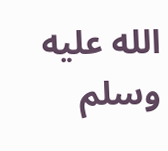الله عليه وسلم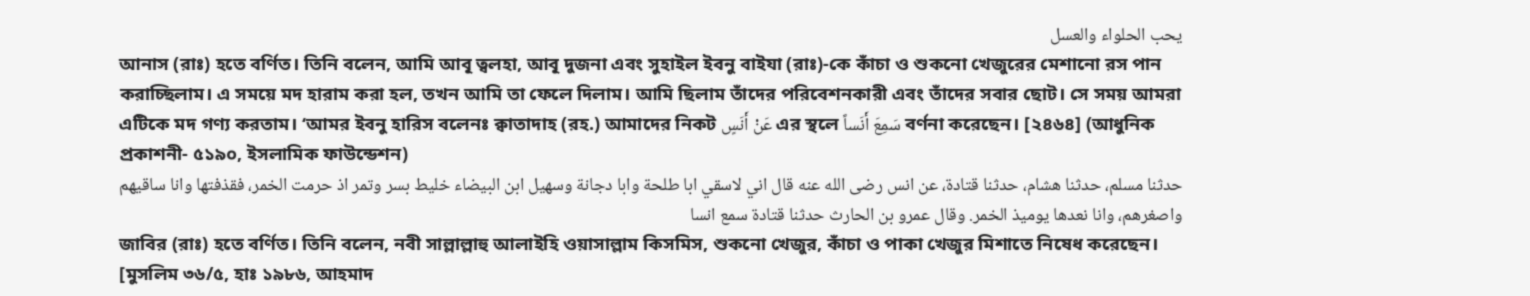يحب الحلواء والعسل
আনাস (রাঃ) হতে বর্ণিত। তিনি বলেন, আমি আবূ ত্বলহা, আবূ দুজনা এবং সুহাইল ইবনু বাইযা (রাঃ)-কে কাঁচা ও শুকনো খেজুরের মেশানো রস পান করাচ্ছিলাম। এ সময়ে মদ হারাম করা হল, তখন আমি তা ফেলে দিলাম। আমি ছিলাম তাঁদের পরিবেশনকারী এবং তাঁদের সবার ছোট। সে সময় আমরা এটিকে মদ গণ্য করতাম। ‘আমর ইবনু হারিস বলেনঃ ক্বাতাদাহ (রহ.) আমাদের নিকট عَنْ أَنَسٍ এর স্থলে سَمِعَ أَنَساً বর্ণনা করেছেন। [২৪৬৪] (আধুনিক প্রকাশনী- ৫১৯০, ইসলামিক ফাউন্ডেশন)
حدثنا مسلم، حدثنا هشام، حدثنا قتادة، عن انس رضى الله عنه قال اني لاسقي ابا طلحة وابا دجانة وسهيل ابن البيضاء خليط بسر وتمر اذ حرمت الخمر، فقذفتها وانا ساقيهم واصغرهم، وانا نعدها يوميذ الخمر. وقال عمرو بن الحارث حدثنا قتادة سمع انسا
জাবির (রাঃ) হতে বর্ণিত। তিনি বলেন, নবী সাল্লাল্লাহু আলাইহি ওয়াসাল্লাম কিসমিস, শুকনো খেজুর, কাঁচা ও পাকা খেজুর মিশাতে নিষেধ করেছেন। [মুসলিম ৩৬/৫, হাঃ ১৯৮৬, আহমাদ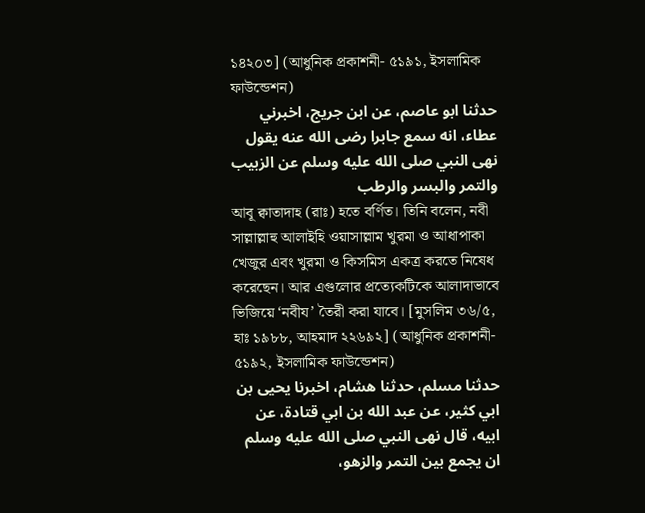১৪২০৩] (আধুনিক প্রকাশনী- ৫১৯১, ইসলামিক ফাউন্ডেশন)
حدثنا ابو عاصم، عن ابن جريج، اخبرني عطاء، انه سمع جابرا رضى الله عنه يقول نهى النبي صلى الله عليه وسلم عن الزبيب والتمر والبسر والرطب
আবূ ক্বাতাদাহ (রাঃ) হতে বর্ণিত। তিনি বলেন, নবী সাল্লাল্লাহু আলাইহি ওয়াসাল্লাম খুরমা ও আধাপাকা খেজুর এবং খুরমা ও কিসমিস একত্র করতে নিষেধ করেছেন। আর এগুলোর প্রত্যেকটিকে আলাদাভাবে ভিজিয়ে ‘নবীয’ তৈরী করা যাবে। [মুসলিম ৩৬/৫, হাঃ ১৯৮৮, আহমাদ ২২৬৯২] (আধুনিক প্রকাশনী- ৫১৯২, ইসলামিক ফাউন্ডেশন)
حدثنا مسلم، حدثنا هشام، اخبرنا يحيى بن ابي كثير، عن عبد الله بن ابي قتادة، عن ابيه، قال نهى النبي صلى الله عليه وسلم ان يجمع بين التمر والزهو،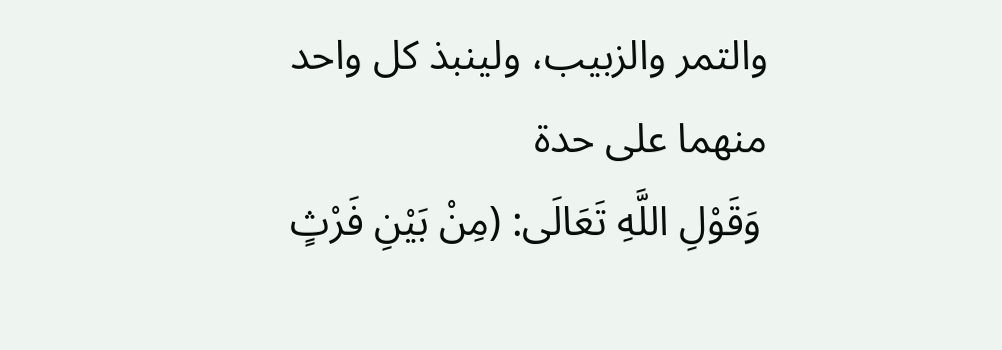والتمر والزبيب، ولينبذ كل واحد منهما على حدة
وَقَوْلِ اللَّهِ تَعَالَى: (مِنْ بَيْنِ فَرْثٍ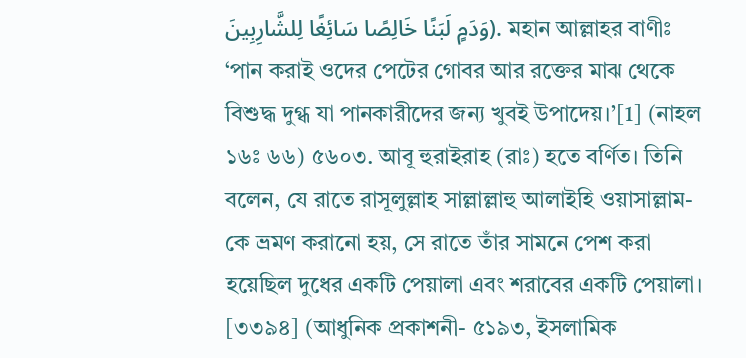وَدَمٍ لَبَنًا خَالِصًا سَائِغًا لِلشَّارِبِينَ). মহান আল্লাহর বাণীঃ ‘পান করাই ওদের পেটের গোবর আর রক্তের মাঝ থেকে বিশুদ্ধ দুগ্ধ যা পানকারীদের জন্য খুবই উপাদেয়।’[1] (নাহল ১৬ঃ ৬৬) ৫৬০৩. আবূ হুরাইরাহ (রাঃ) হতে বর্ণিত। তিনি বলেন, যে রাতে রাসূলুল্লাহ সাল্লাল্লাহু আলাইহি ওয়াসাল্লাম-কে ভ্রমণ করানো হয়, সে রাতে তাঁর সামনে পেশ করা হয়েছিল দুধের একটি পেয়ালা এবং শরাবের একটি পেয়ালা। [৩৩৯৪] (আধুনিক প্রকাশনী- ৫১৯৩, ইসলামিক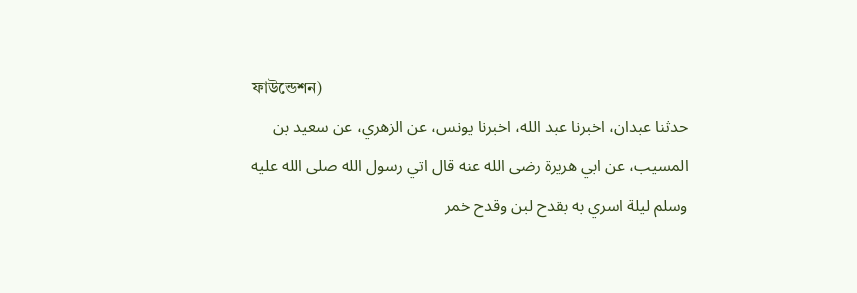ফাউন্ডেশন)
حدثنا عبدان، اخبرنا عبد الله، اخبرنا يونس، عن الزهري، عن سعيد بن المسيب، عن ابي هريرة رضى الله عنه قال اتي رسول الله صلى الله عليه وسلم ليلة اسري به بقدح لبن وقدح خمر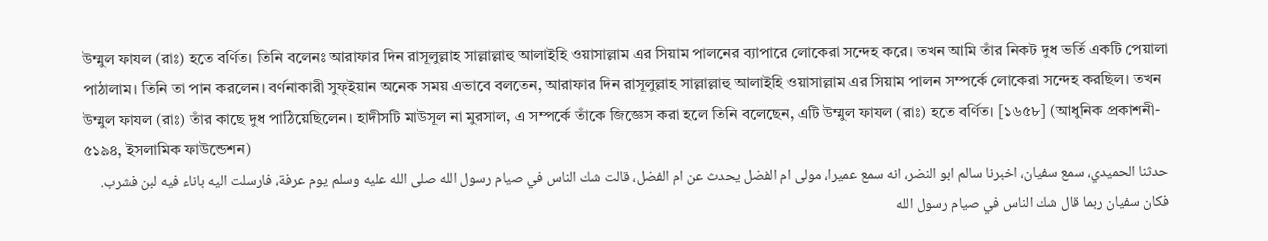উম্মুল ফাযল (রাঃ) হতে বর্ণিত। তিনি বলেনঃ আরাফার দিন রাসূলুল্লাহ সাল্লাল্লাহু আলাইহি ওয়াসাল্লাম এর সিয়াম পালনের ব্যাপারে লোকেরা সন্দেহ করে। তখন আমি তাঁর নিকট দুধ ভর্তি একটি পেয়ালা পাঠালাম। তিনি তা পান করলেন। বর্ণনাকারী সুফ্ইয়ান অনেক সময় এভাবে বলতেন, আরাফার দিন রাসূলুল্লাহ সাল্লাল্লাহু আলাইহি ওয়াসাল্লাম এর সিয়াম পালন সম্পর্কে লোকেরা সন্দেহ করছিল। তখন উম্মুল ফাযল (রাঃ) তাঁর কাছে দুধ পাঠিয়েছিলেন। হাদীসটি মাউসূল না মুরসাল, এ সম্পর্কে তাঁকে জিজ্ঞেস করা হলে তিনি বলেছেন, এটি উম্মুল ফাযল (রাঃ) হতে বর্ণিত। [১৬৫৮] (আধুনিক প্রকাশনী- ৫১৯৪, ইসলামিক ফাউন্ডেশন)
حدثنا الحميدي، سمع سفيان، اخبرنا سالم ابو النضر، انه سمع عميرا، مولى ام الفضل يحدث عن ام الفضل، قالت شك الناس في صيام رسول الله صلى الله عليه وسلم يوم عرفة، فارسلت اليه باناء فيه لبن فشرب. فكان سفيان ربما قال شك الناس في صيام رسول الله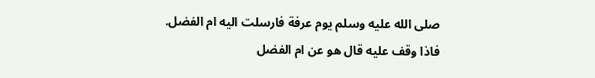صلى الله عليه وسلم يوم عرفة فارسلت اليه ام الفضل. فاذا وقف عليه قال هو عن ام الفضل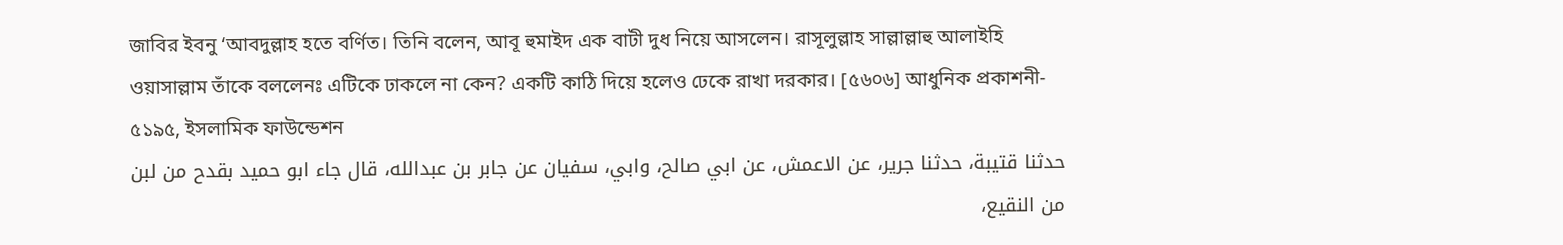জাবির ইবনু ‘আবদুল্লাহ হতে বর্ণিত। তিনি বলেন, আবূ হুমাইদ এক বাটী দুধ নিয়ে আসলেন। রাসূলুল্লাহ সাল্লাল্লাহু আলাইহি ওয়াসাল্লাম তাঁকে বললেনঃ এটিকে ঢাকলে না কেন? একটি কাঠি দিয়ে হলেও ঢেকে রাখা দরকার। [৫৬০৬] আধুনিক প্রকাশনী- ৫১৯৫, ইসলামিক ফাউন্ডেশন
حدثنا قتيبة، حدثنا جرير، عن الاعمش، عن ابي صالح، وابي، سفيان عن جابر بن عبدالله، قال جاء ابو حميد بقدح من لبن من النقيع،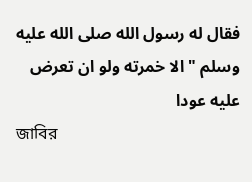فقال له رسول الله صلى الله عليه وسلم " الا خمرته ولو ان تعرض عليه عودا
জাবির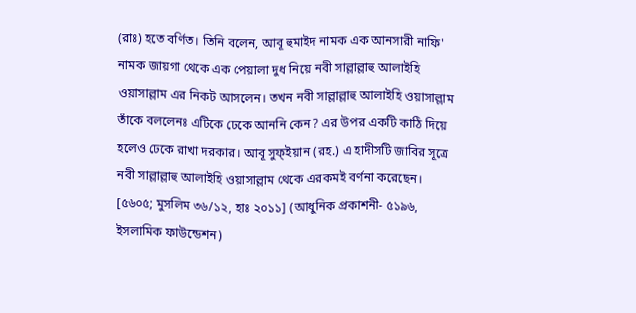(রাঃ) হতে বর্ণিত। তিনি বলেন, আবূ হুমাইদ নামক এক আনসারী নাফি' নামক জায়গা থেকে এক পেয়ালা দুধ নিয়ে নবী সাল্লাল্লাহু আলাইহি ওয়াসাল্লাম এর নিকট আসলেন। তখন নবী সাল্লাল্লাহু আলাইহি ওয়াসাল্লাম তাঁকে বললেনঃ এটিকে ঢেকে আননি কেন? এর উপর একটি কাঠি দিয়ে হলেও ঢেকে রাখা দরকার। আবূ সুফ্ইয়ান (রহ.) এ হাদীসটি জাবির সূত্রে নবী সাল্লাল্লাহু আলাইহি ওয়াসাল্লাম থেকে এরকমই বর্ণনা করেছেন। [৫৬০৫; মুসলিম ৩৬/১২, হাঃ ২০১১] (আধুনিক প্রকাশনী- ৫১৯৬, ইসলামিক ফাউন্ডেশন)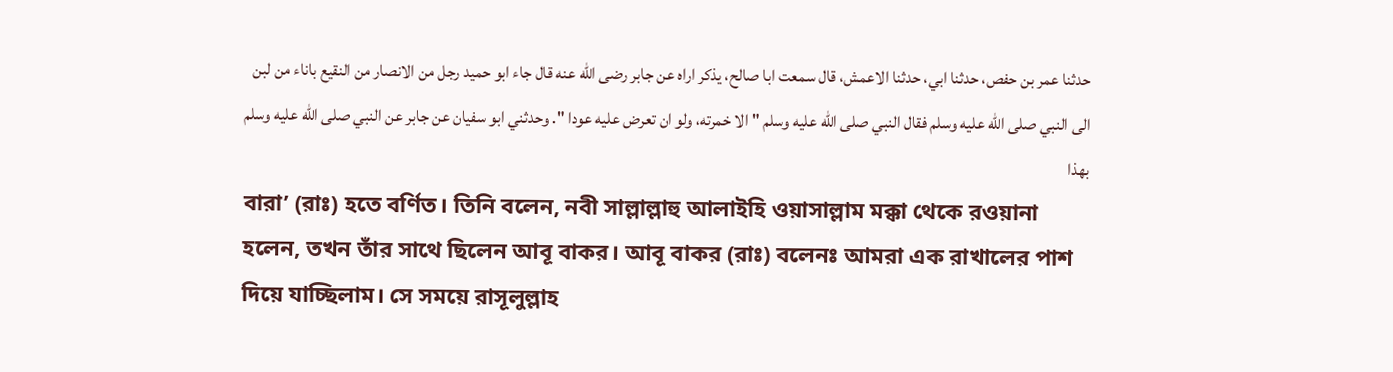حدثنا عمر بن حفص، حدثنا ابي، حدثنا الاعمش، قال سمعت ابا صالح، يذكر اراه عن جابر رضى الله عنه قال جاء ابو حميد رجل من الانصار من النقيع باناء من لبن الى النبي صلى الله عليه وسلم فقال النبي صلى الله عليه وسلم " الا خمرته، ولو ان تعرض عليه عودا ". وحدثني ابو سفيان عن جابر عن النبي صلى الله عليه وسلم بهذا
বারা’ (রাঃ) হতে বর্ণিত। তিনি বলেন, নবী সাল্লাল্লাহু আলাইহি ওয়াসাল্লাম মক্কা থেকে রওয়ানা হলেন, তখন তাঁর সাথে ছিলেন আবূ বাকর। আবূ বাকর (রাঃ) বলেনঃ আমরা এক রাখালের পাশ দিয়ে যাচ্ছিলাম। সে সময়ে রাসূলুল্লাহ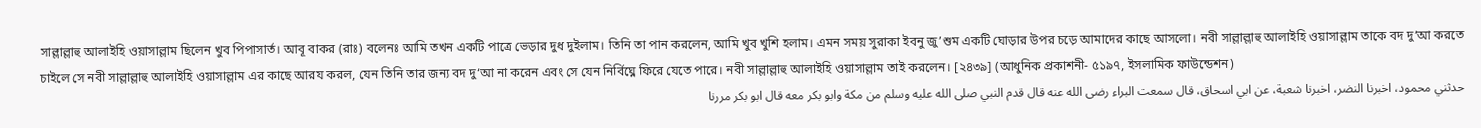সাল্লাল্লাহু আলাইহি ওয়াসাল্লাম ছিলেন খুব পিপাসার্ত। আবূ বাকর (রাঃ) বলেনঃ আমি তখন একটি পাত্রে ভেড়ার দুধ দুইলাম। তিনি তা পান করলেন, আমি খুব খুশি হলাম। এমন সময় সুরাকা ইবনু জু’শুম একটি ঘোড়ার উপর চড়ে আমাদের কাছে আসলো। নবী সাল্লাল্লাহু আলাইহি ওয়াসাল্লাম তাকে বদ দু‘আ করতে চাইলে সে নবী সাল্লাল্লাহু আলাইহি ওয়াসাল্লাম এর কাছে আরয করল, যেন তিনি তার জন্য বদ দু‘আ না করেন এবং সে যেন নির্বিঘ্নে ফিরে যেতে পারে। নবী সাল্লাল্লাহু আলাইহি ওয়াসাল্লাম তাই করলেন। [২৪৩৯] (আধুনিক প্রকাশনী- ৫১৯৭, ইসলামিক ফাউন্ডেশন)
حدثني محمود، اخبرنا النضر، اخبرنا شعبة، عن ابي اسحاق، قال سمعت البراء رضى الله عنه قال قدم النبي صلى الله عليه وسلم من مكة وابو بكر معه قال ابو بكر مررنا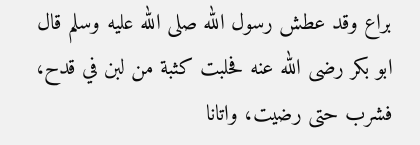براع وقد عطش رسول الله صلى الله عليه وسلم قال ابو بكر رضى الله عنه فحلبت كثبة من لبن في قدح، فشرب حتى رضيت، واتانا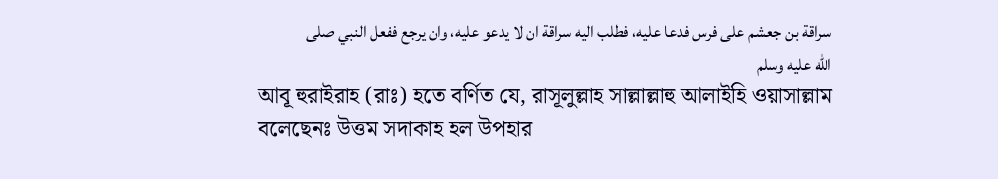سراقة بن جعشم على فرس فدعا عليه، فطلب اليه سراقة ان لا يدعو عليه، وان يرجع ففعل النبي صلى الله عليه وسلم
আবূ হুরাইরাহ (রাঃ) হতে বর্ণিত যে, রাসূলুল্লাহ সাল্লাল্লাহু আলাইহি ওয়াসাল্লাম বলেছেনঃ উত্তম সদাকাহ হল উপহার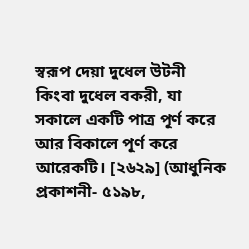স্বরূপ দেয়া দুধেল উটনী কিংবা দুধেল বকরী, যা সকালে একটি পাত্র পূর্ণ করে আর বিকালে পূর্ণ করে আরেকটি। [২৬২৯] (আধুনিক প্রকাশনী- ৫১৯৮,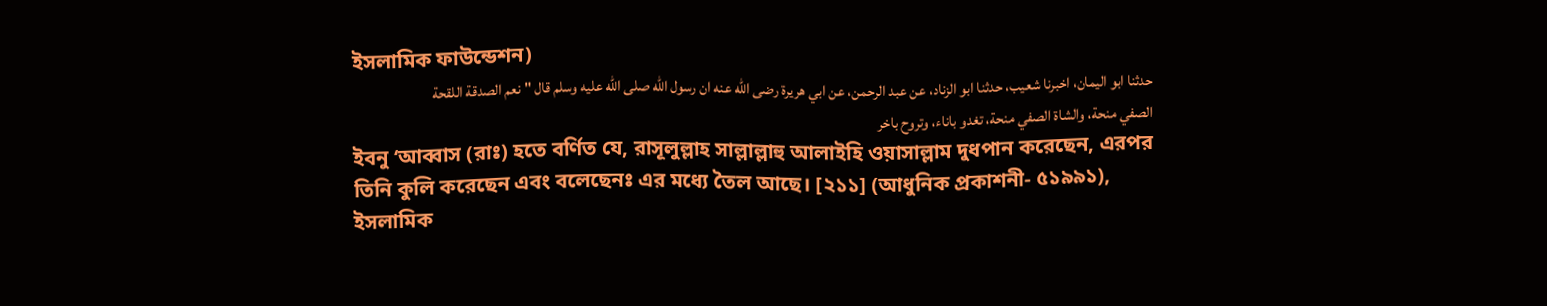ইসলামিক ফাউন্ডেশন)
حدثنا ابو اليمان، اخبرنا شعيب، حدثنا ابو الزناد، عن عبد الرحمن، عن ابي هريرة رضى الله عنه ان رسول الله صلى الله عليه وسلم قال " نعم الصدقة اللقحة الصفي منحة، والشاة الصفي منحة، تغدو باناء، وتروح باخر
ইবনু ‘আব্বাস (রাঃ) হতে বর্ণিত যে, রাসূলুল্লাহ সাল্লাল্লাহু আলাইহি ওয়াসাল্লাম দুধপান করেছেন, এরপর তিনি কুলি করেছেন এবং বলেছেনঃ এর মধ্যে তৈল আছে। [২১১] (আধুনিক প্রকাশনী- ৫১৯৯১), ইসলামিক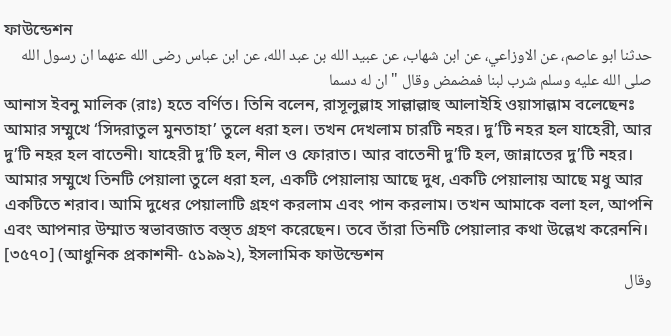ফাউন্ডেশন
حدثنا ابو عاصم، عن الاوزاعي، عن ابن شهاب، عن عبيد الله بن عبد الله، عن ابن عباس رضى الله عنهما ان رسول الله صلى الله عليه وسلم شرب لبنا فمضمض وقال " ان له دسما
আনাস ইবনু মালিক (রাঃ) হতে বর্ণিত। তিনি বলেন, রাসূলুল্লাহ সাল্লাল্লাহু আলাইহি ওয়াসাল্লাম বলেছেনঃ আমার সম্মুখে ‘সিদরাতুল মুনতাহা’ তুলে ধরা হল। তখন দেখলাম চারটি নহর। দু’টি নহর হল যাহেরী, আর দু’টি নহর হল বাতেনী। যাহেরী দু’টি হল, নীল ও ফোরাত। আর বাতেনী দু’টি হল, জান্নাতের দু’টি নহর। আমার সম্মুখে তিনটি পেয়ালা তুলে ধরা হল, একটি পেয়ালায় আছে দুধ, একটি পেয়ালায় আছে মধু আর একটিতে শরাব। আমি দুধের পেয়ালাটি গ্রহণ করলাম এবং পান করলাম। তখন আমাকে বলা হল, আপনি এবং আপনার উম্মাত স্বভাবজাত বস্ত্ত গ্রহণ করেছেন। তবে তাঁরা তিনটি পেয়ালার কথা উল্লেখ করেননি। [৩৫৭০] (আধুনিক প্রকাশনী- ৫১৯৯২), ইসলামিক ফাউন্ডেশন
وقال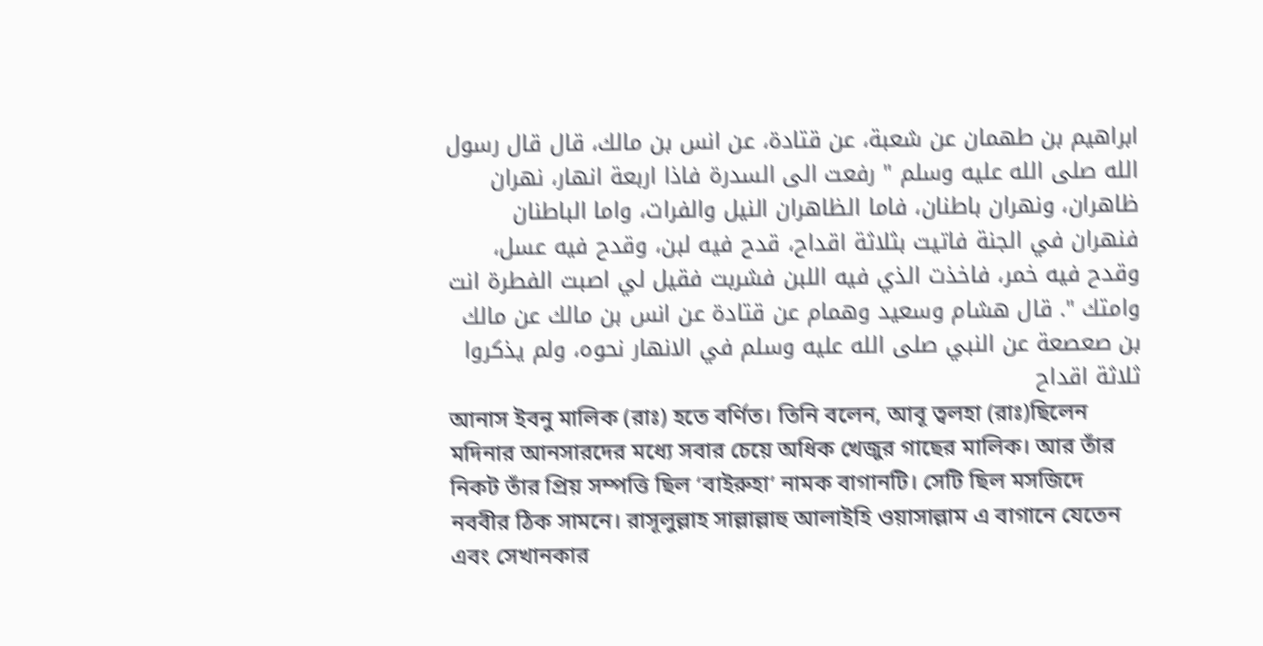ابراهيم بن طهمان عن شعبة، عن قتادة، عن انس بن مالك، قال قال رسول الله صلى الله عليه وسلم " رفعت الى السدرة فاذا اربعة انهار، نهران ظاهران، ونهران باطنان، فاما الظاهران النيل والفرات، واما الباطنان فنهران في الجنة فاتيت بثلاثة اقداح، قدح فيه لبن، وقدح فيه عسل، وقدح فيه خمر، فاخذت الذي فيه اللبن فشربت فقيل لي اصبت الفطرة انت وامتك ". قال هشام وسعيد وهمام عن قتادة عن انس بن مالك عن مالك بن صعصعة عن النبي صلى الله عليه وسلم في الانهار نحوه، ولم يذكروا ثلاثة اقداح
আনাস ইবনু মালিক (রাঃ) হতে বর্ণিত। তিনি বলেন, আবূ ত্বলহা (রাঃ)ছিলেন মদিনার আনসারদের মধ্যে সবার চেয়ে অধিক খেজুর গাছের মালিক। আর তাঁর নিকট তাঁর প্রিয় সম্পত্তি ছিল ‘বাইরুহা’ নামক বাগানটি। সেটি ছিল মসজিদে নববীর ঠিক সামনে। রাসূলুল্লাহ সাল্লাল্লাহু আলাইহি ওয়াসাল্লাম এ বাগানে যেতেন এবং সেখানকার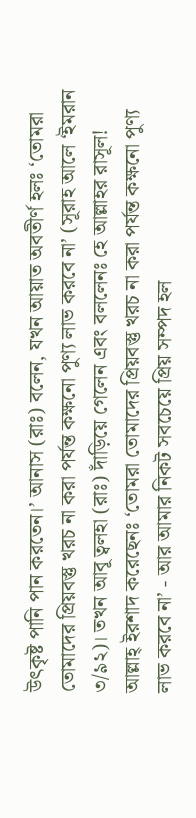উৎকৃষ্ট পানি পান করতেন।’ আনাস (রাঃ) বলেন, যখন আয়াত অবতীর্ণ হলঃ ‘তোমরা তোমাদের প্রিয়বস্তু খরচ না করা পর্যন্ত কক্ষনো পুণ্য লাভ করবে না’ (সূরাহ আলে ‘ইমরান ৩/৯২)। তখন আবূ ত্বলহা (রাঃ) দাঁড়িয়ে গেলেন এবং বললেনঃ হে আল্লাহর রাসূল! আল্লাহ্ ইরশাদ করেছেনঃ ‘তোমরা তোমাদের প্রিয়বস্তু খরচ না করা পর্যন্ত কক্ষনো পুণ্য লাভ করবে না’ - আর আমার নিকট সবচেয়ে প্রিয় সম্পদ হল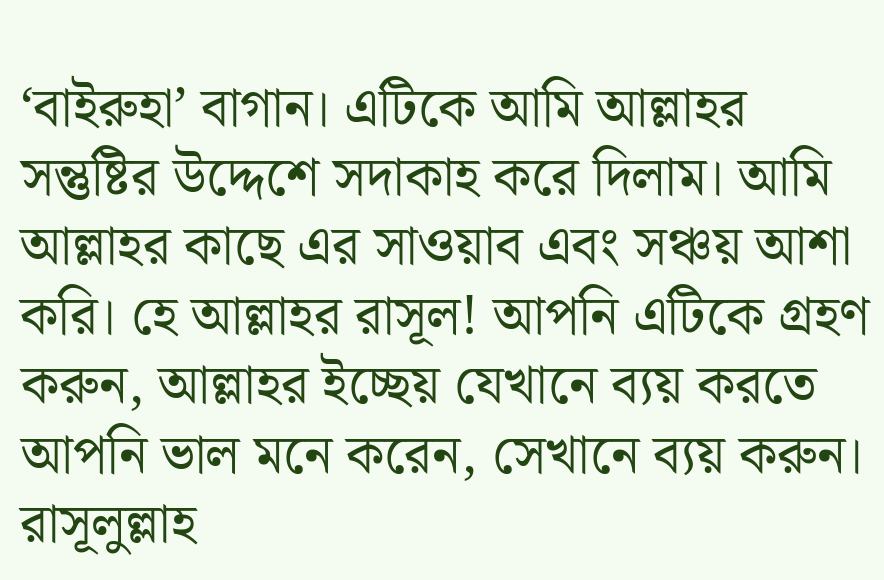‘বাইরুহা’ বাগান। এটিকে আমি আল্লাহর সন্তুষ্টির উদ্দেশে সদাকাহ করে দিলাম। আমি আল্লাহর কাছে এর সাওয়াব এবং সঞ্চয় আশা করি। হে আল্লাহর রাসূল! আপনি এটিকে গ্রহণ করুন, আল্লাহর ইচ্ছেয় যেখানে ব্যয় করতে আপনি ভাল মনে করেন, সেখানে ব্যয় করুন। রাসূলুল্লাহ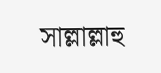সাল্লাল্লাহু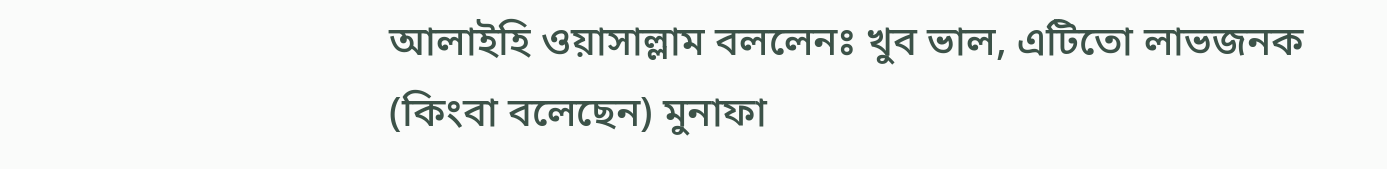আলাইহি ওয়াসাল্লাম বললেনঃ খুব ভাল, এটিতো লাভজনক (কিংবা বলেছেন) মুনাফা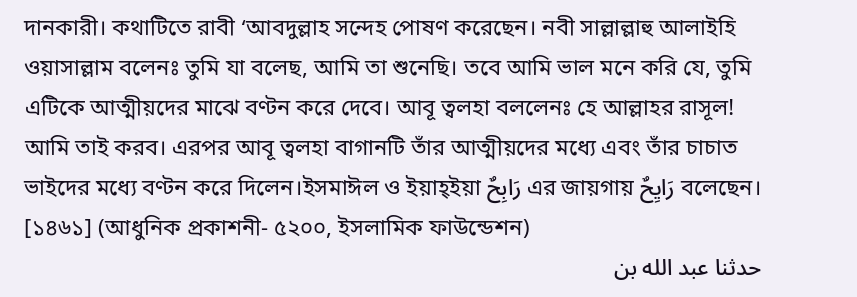দানকারী। কথাটিতে রাবী ‘আবদুল্লাহ সন্দেহ পোষণ করেছেন। নবী সাল্লাল্লাহু আলাইহি ওয়াসাল্লাম বলেনঃ তুমি যা বলেছ, আমি তা শুনেছি। তবে আমি ভাল মনে করি যে, তুমি এটিকে আত্মীয়দের মাঝে বণ্টন করে দেবে। আবূ ত্বলহা বললেনঃ হে আল্লাহর রাসূল! আমি তাই করব। এরপর আবূ ত্বলহা বাগানটি তাঁর আত্মীয়দের মধ্যে এবং তাঁর চাচাত ভাইদের মধ্যে বণ্টন করে দিলেন।ইসমাঈল ও ইয়াহ্ইয়া رَابِحٌ এর জায়গায় رَايِحٌ বলেছেন। [১৪৬১] (আধুনিক প্রকাশনী- ৫২০০, ইসলামিক ফাউন্ডেশন)
حدثنا عبد الله بن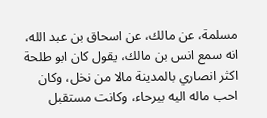مسلمة، عن مالك، عن اسحاق بن عبد الله، انه سمع انس بن مالك، يقول كان ابو طلحة اكثر انصاري بالمدينة مالا من نخل، وكان احب ماله اليه بيرحاء، وكانت مستقبل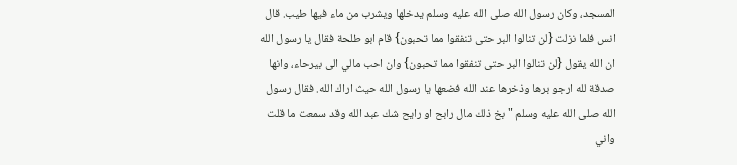المسجد، وكان رسول الله صلى الله عليه وسلم يدخلها ويشرب من ماء فيها طيب. قال انس فلما نزلت {لن تنالوا البر حتى تنفقوا مما تحبون} قام ابو طلحة فقال يا رسول الله ان الله يقول {لن تنالوا البر حتى تنفقوا مما تحبون} وان احب مالي الى بيرحاء، وانها صدقة لله ارجو برها وذخرها عند الله فضعها يا رسول الله حيث اراك الله. فقال رسول الله صلى الله عليه وسلم " بخ ذلك مال رابح او رايح شك عبد الله وقد سمعت ما قلت واني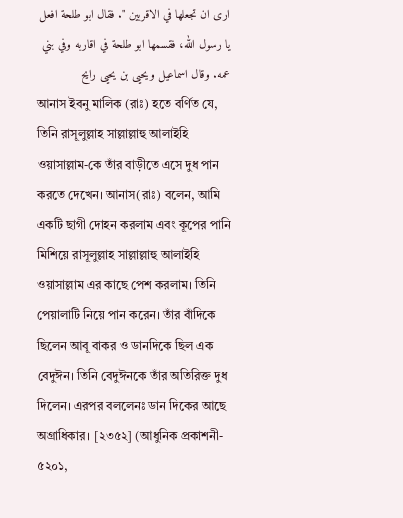ارى ان تجعلها في الاقربين ". فقال ابو طلحة افعل يا رسول الله، فقسمها ابو طلحة في اقاربه وفي بني عمه. وقال اسماعيل ويحيى بن يحيى رايح
আনাস ইবনু মালিক (রাঃ) হতে বর্ণিত যে, তিনি রাসূলুল্লাহ সাল্লাল্লাহু আলাইহি ওয়াসাল্লাম-কে তাঁর বাড়ীতে এসে দুধ পান করতে দেখেন। আনাস(রাঃ) বলেন, আমি একটি ছাগী দোহন করলাম এবং কূপের পানি মিশিয়ে রাসূলুল্লাহ সাল্লাল্লাহু আলাইহি ওয়াসাল্লাম এর কাছে পেশ করলাম। তিনি পেয়ালাটি নিয়ে পান করেন। তাঁর বাঁদিকে ছিলেন আবূ বাকর ও ডানদিকে ছিল এক বেদুঈন। তিনি বেদুঈনকে তাঁর অতিরিক্ত দুধ দিলেন। এরপর বললেনঃ ডান দিকের আছে অগ্রাধিকার। [২৩৫২] (আধুনিক প্রকাশনী- ৫২০১,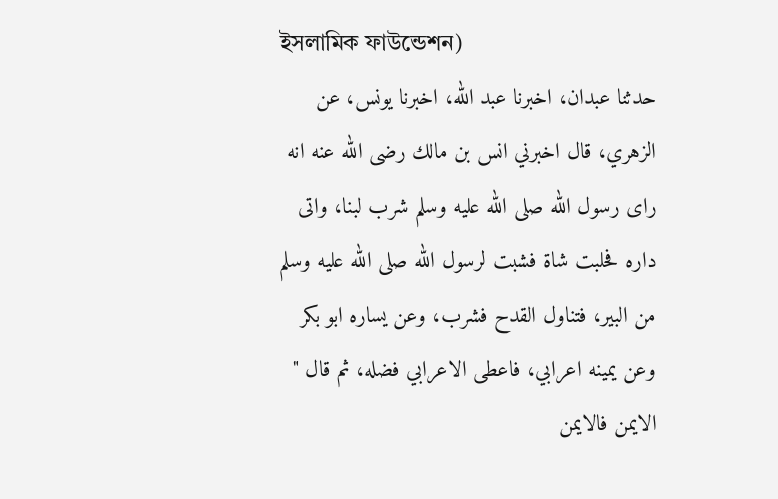ইসলামিক ফাউন্ডেশন)
حدثنا عبدان، اخبرنا عبد الله، اخبرنا يونس، عن الزهري، قال اخبرني انس بن مالك رضى الله عنه انه راى رسول الله صلى الله عليه وسلم شرب لبنا، واتى داره فحلبت شاة فشبت لرسول الله صلى الله عليه وسلم من البير، فتناول القدح فشرب، وعن يساره ابو بكر وعن يمينه اعرابي، فاعطى الاعرابي فضله، ثم قال " الايمن فالايمن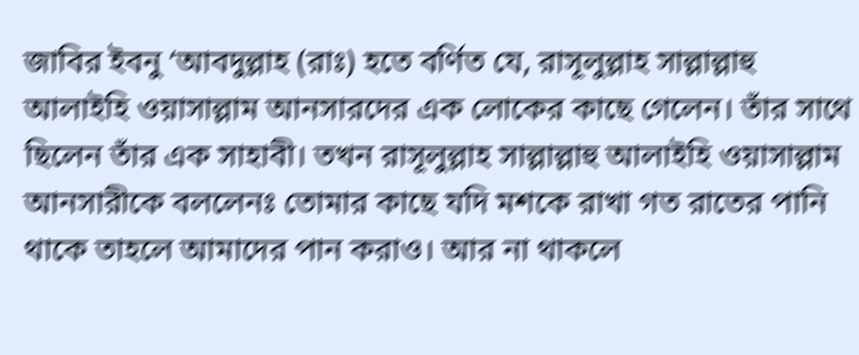জাবির ইবনু ‘আবদুল্লাহ (রাঃ) হতে বর্ণিত যে, রাসূলুল্লাহ সাল্লাল্লাহু আলাইহি ওয়াসাল্লাম আনসারদের এক লোকের কাছে গেলেন। তাঁর সাথে ছিলেন তাঁর এক সাহাবী। তখন রাসূলুল্লাহ সাল্লাল্লাহু আলাইহি ওয়াসাল্লাম আনসারীকে বললেনঃ তোমার কাছে যদি মশকে রাখা গত রাতের পানি থাকে তাহলে আমাদের পান করাও। আর না থাকলে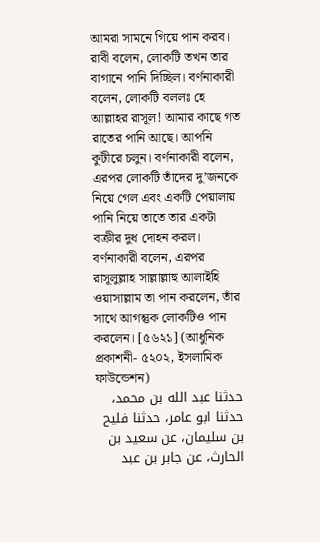আমরা সামনে গিয়ে পান করব। রাবী বলেন, লোকটি তখন তার বাগানে পানি দিচ্ছিল। বর্ণনাকারী বলেন, লোকটি বললঃ হে আল্লাহর রাসূল! আমার কাছে গত রাতের পানি আছে। আপনি কুটীরে চলুন। বর্ণনাকারী বলেন, এরপর লোকটি তাঁদের দু’জনকে নিয়ে গেল এবং একটি পেয়ালায় পানি নিয়ে তাতে তার একটা বক্রীর দুধ দোহন করল। বর্ণনাকারী বলেন, এরপর রাসূলুল্লাহ সাল্লাল্লাহু আলাইহি ওয়াসাল্লাম তা পান করলেন, তাঁর সাথে আগন্তুক লোকটিও পান করলেন। [৫৬২১] (আধুনিক প্রকাশনী- ৫২০২, ইসলামিক ফাউন্ডেশন)
حدثنا عبد الله بن محمد، حدثنا ابو عامر، حدثنا فليح بن سليمان، عن سعيد بن الحارث، عن جابر بن عبد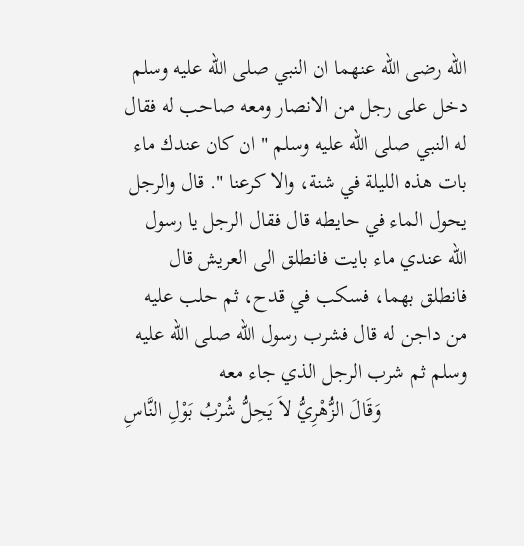الله رضى الله عنهما ان النبي صلى الله عليه وسلم دخل على رجل من الانصار ومعه صاحب له فقال له النبي صلى الله عليه وسلم " ان كان عندك ماء بات هذه الليلة في شنة، والا كرعنا ". قال والرجل يحول الماء في حايطه قال فقال الرجل يا رسول الله عندي ماء بايت فانطلق الى العريش قال فانطلق بهما، فسكب في قدح، ثم حلب عليه من داجن له قال فشرب رسول الله صلى الله عليه وسلم ثم شرب الرجل الذي جاء معه
وَقَالَ الزُّهْرِيُّ لاَ يَحِلُّ شُرْبُ بَوْلِ النَّاسِ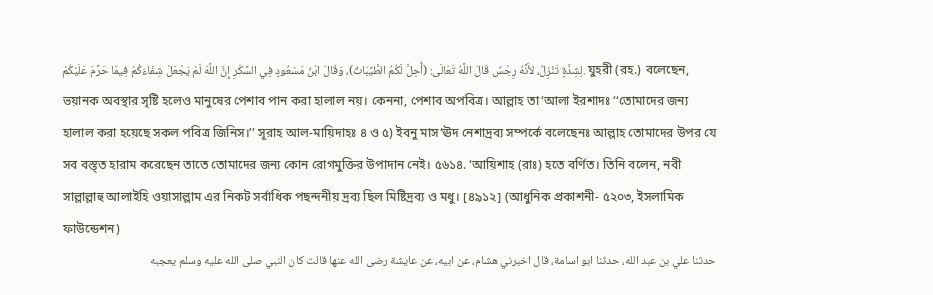لِشِدَّةٍ تَنْزِلُ، لأَنَّهُ رِجْسٌ قَالَ اللَّهُ تَعَالَى: (أُحِلَّ لَكُمُ الطَّيِّبَاتُ)، وَقَالَ ابْنُ مَسْعُودٍ فِي السَّكَرِ إِنَّ اللَّهَ لَمْ يَجْعَلْ شِفَاءَكُمْ فِيمَا حَرَّمَ عَلَيْكُمْ. যুহরী (রহ.) বলেছেন, ভয়ানক অবস্থার সৃষ্টি হলেও মানুষের পেশাব পান করা হালাল নয়। কেননা, পেশাব অপবিত্র। আল্লাহ তা‘আলা ইরশাদঃ ‘‘তোমাদের জন্য হালাল করা হয়েছে সকল পবিত্র জিনিস।’’ সূরাহ আল-মায়িদাহঃ ৪ ও ৫) ইবনু মাস‘ঊদ নেশাদ্রব্য সম্পর্কে বলেছেনঃ আল্লাহ তোমাদের উপর যে সব বস্ত্ত হারাম করেছেন তাতে তোমাদের জন্য কোন রোগমুক্তির উপাদান নেই। ৫৬১৪. ‘আয়িশাহ (রাঃ) হতে বর্ণিত। তিনি বলেন, নবী সাল্লাল্লাহু আলাইহি ওয়াসাল্লাম এর নিকট সর্বাধিক পছন্দনীয় দ্রব্য ছিল মিষ্টিদ্রব্য ও মধু। [৪৯১২] (আধুনিক প্রকাশনী- ৫২০৩, ইসলামিক ফাউন্ডেশন)
حدثنا علي بن عبد الله، حدثنا ابو اسامة، قال اخبرني هشام، عن ابيه، عن عايشة رضى الله عنها قالت كان النبي صلى الله عليه وسلم يعجبه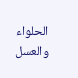الحلواء والعسل